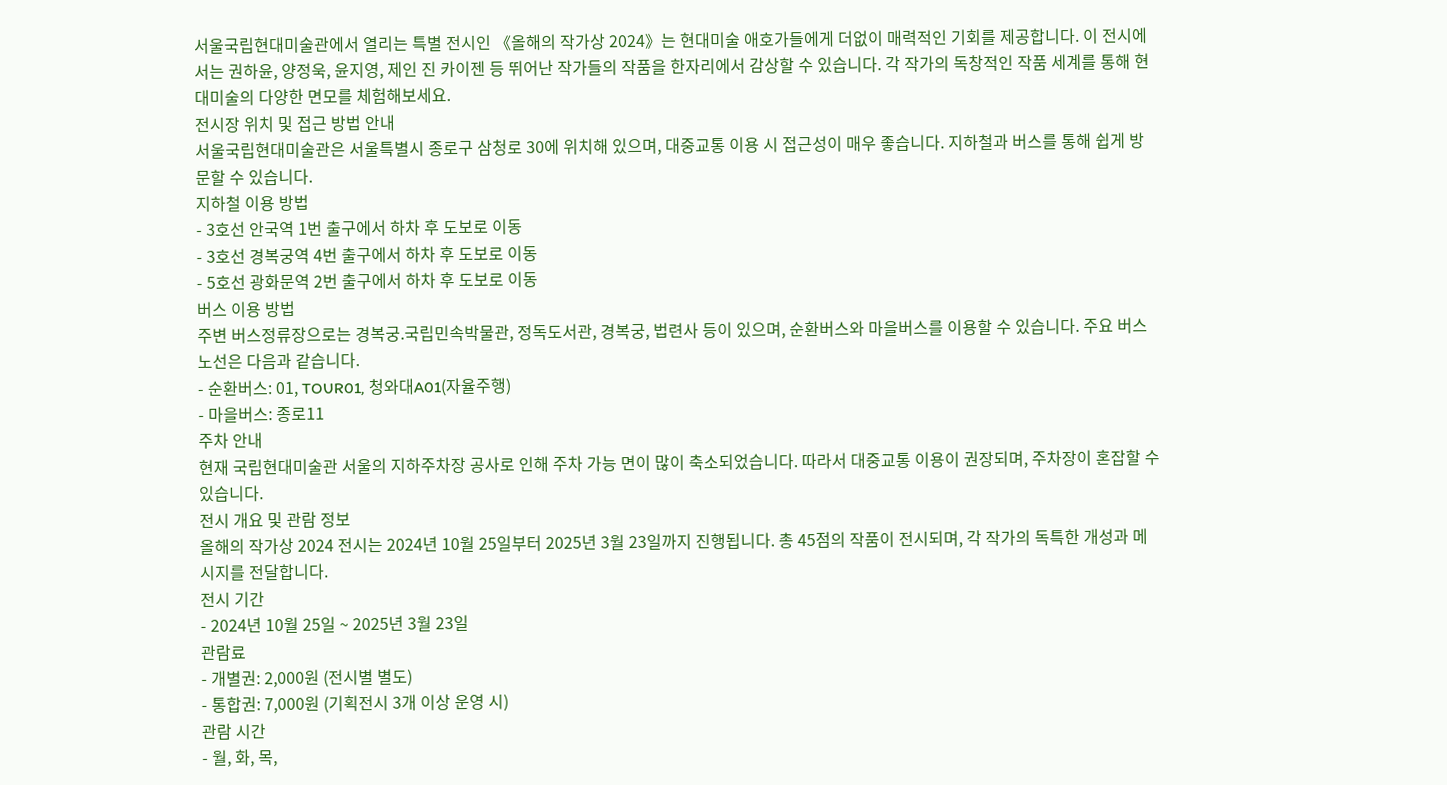서울국립현대미술관에서 열리는 특별 전시인 《올해의 작가상 2024》는 현대미술 애호가들에게 더없이 매력적인 기회를 제공합니다. 이 전시에서는 권하윤, 양정욱, 윤지영, 제인 진 카이젠 등 뛰어난 작가들의 작품을 한자리에서 감상할 수 있습니다. 각 작가의 독창적인 작품 세계를 통해 현대미술의 다양한 면모를 체험해보세요.
전시장 위치 및 접근 방법 안내
서울국립현대미술관은 서울특별시 종로구 삼청로 30에 위치해 있으며, 대중교통 이용 시 접근성이 매우 좋습니다. 지하철과 버스를 통해 쉽게 방문할 수 있습니다.
지하철 이용 방법
- 3호선 안국역 1번 출구에서 하차 후 도보로 이동
- 3호선 경복궁역 4번 출구에서 하차 후 도보로 이동
- 5호선 광화문역 2번 출구에서 하차 후 도보로 이동
버스 이용 방법
주변 버스정류장으로는 경복궁.국립민속박물관, 정독도서관, 경복궁, 법련사 등이 있으며, 순환버스와 마을버스를 이용할 수 있습니다. 주요 버스 노선은 다음과 같습니다.
- 순환버스: 01, TOUR01, 청와대A01(자율주행)
- 마을버스: 종로11
주차 안내
현재 국립현대미술관 서울의 지하주차장 공사로 인해 주차 가능 면이 많이 축소되었습니다. 따라서 대중교통 이용이 권장되며, 주차장이 혼잡할 수 있습니다.
전시 개요 및 관람 정보
올해의 작가상 2024 전시는 2024년 10월 25일부터 2025년 3월 23일까지 진행됩니다. 총 45점의 작품이 전시되며, 각 작가의 독특한 개성과 메시지를 전달합니다.
전시 기간
- 2024년 10월 25일 ~ 2025년 3월 23일
관람료
- 개별권: 2,000원 (전시별 별도)
- 통합권: 7,000원 (기획전시 3개 이상 운영 시)
관람 시간
- 월, 화, 목,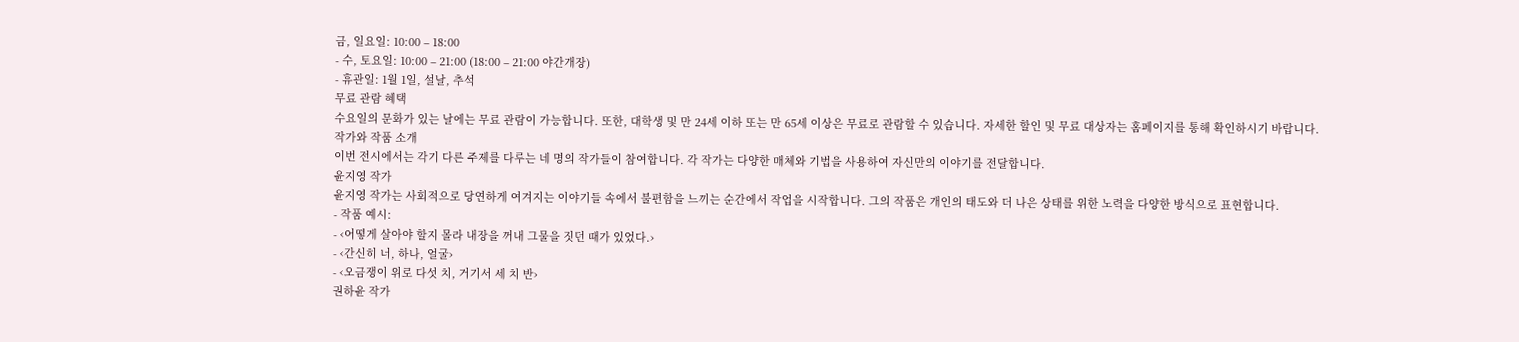금, 일요일: 10:00 – 18:00
- 수, 토요일: 10:00 – 21:00 (18:00 – 21:00 야간개장)
- 휴관일: 1월 1일, 설날, 추석
무료 관람 혜택
수요일의 문화가 있는 날에는 무료 관람이 가능합니다. 또한, 대학생 및 만 24세 이하 또는 만 65세 이상은 무료로 관람할 수 있습니다. 자세한 할인 및 무료 대상자는 홈페이지를 통해 확인하시기 바랍니다.
작가와 작품 소개
이번 전시에서는 각기 다른 주제를 다루는 네 명의 작가들이 참여합니다. 각 작가는 다양한 매체와 기법을 사용하여 자신만의 이야기를 전달합니다.
윤지영 작가
윤지영 작가는 사회적으로 당연하게 여겨지는 이야기들 속에서 불편함을 느끼는 순간에서 작업을 시작합니다. 그의 작품은 개인의 태도와 더 나은 상태를 위한 노력을 다양한 방식으로 표현합니다.
- 작품 예시:
- ‹어떻게 살아야 할지 몰라 내장을 꺼내 그물을 짓던 때가 있었다.›
- ‹간신히 너, 하나, 얼굴›
- ‹오금쟁이 위로 다섯 치, 거기서 세 치 반›
권하윤 작가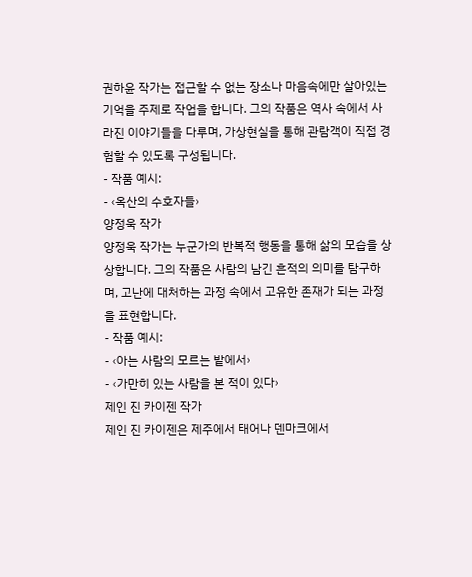권하윤 작가는 접근할 수 없는 장소나 마음속에만 살아있는 기억을 주제로 작업을 합니다. 그의 작품은 역사 속에서 사라진 이야기들을 다루며, 가상현실을 통해 관람객이 직접 경험할 수 있도록 구성됩니다.
- 작품 예시:
- ‹옥산의 수호자들›
양정욱 작가
양정욱 작가는 누군가의 반복적 행동을 통해 삶의 모습을 상상합니다. 그의 작품은 사람의 남긴 흔적의 의미를 탐구하며, 고난에 대처하는 과정 속에서 고유한 존재가 되는 과정을 표현합니다.
- 작품 예시:
- ‹아는 사람의 모르는 밭에서›
- ‹가만히 있는 사람을 본 적이 있다›
제인 진 카이젠 작가
제인 진 카이젠은 제주에서 태어나 덴마크에서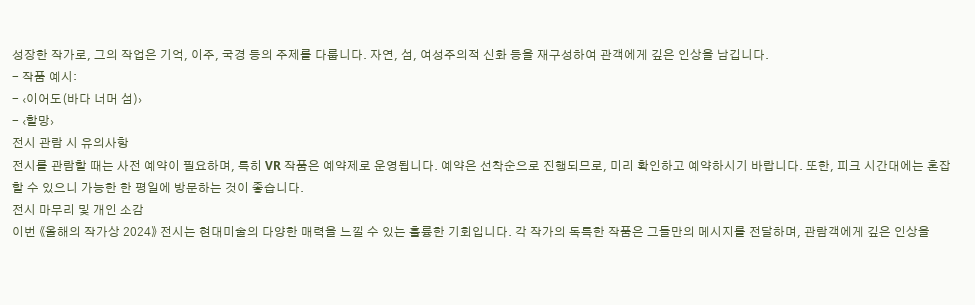성장한 작가로, 그의 작업은 기억, 이주, 국경 등의 주제를 다룹니다. 자연, 섬, 여성주의적 신화 등을 재구성하여 관객에게 깊은 인상을 남깁니다.
- 작품 예시:
- ‹이어도(바다 너머 섬)›
- ‹할망›
전시 관람 시 유의사항
전시를 관람할 때는 사전 예약이 필요하며, 특히 VR 작품은 예약제로 운영됩니다. 예약은 선착순으로 진행되므로, 미리 확인하고 예약하시기 바랍니다. 또한, 피크 시간대에는 혼잡할 수 있으니 가능한 한 평일에 방문하는 것이 좋습니다.
전시 마무리 및 개인 소감
이번 《올해의 작가상 2024》 전시는 현대미술의 다양한 매력을 느낄 수 있는 훌륭한 기회입니다. 각 작가의 독특한 작품은 그들만의 메시지를 전달하며, 관람객에게 깊은 인상을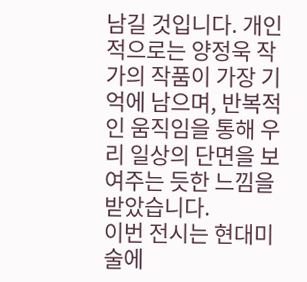남길 것입니다. 개인적으로는 양정욱 작가의 작품이 가장 기억에 남으며, 반복적인 움직임을 통해 우리 일상의 단면을 보여주는 듯한 느낌을 받았습니다.
이번 전시는 현대미술에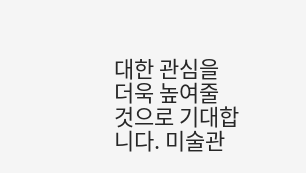대한 관심을 더욱 높여줄 것으로 기대합니다. 미술관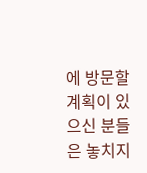에 방문할 계획이 있으신 분들은 놓치지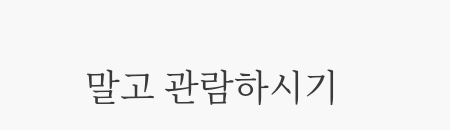말고 관람하시기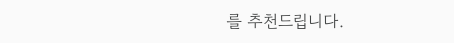를 추천드립니다.